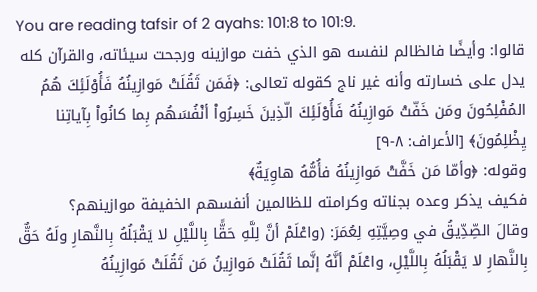You are reading tafsir of 2 ayahs: 101:8 to 101:9.
قالوا: وأيضًا فالظالم لنفسه هو الذي خفت موازينه ورجحت سيئاته، والقرآن كله يدل على خسارته وأنه غير ناج كقوله تعالى: ﴿فَمَن ثَقُلَتْ مَوازِينُهُ فَأُوْلَئِكَ هُمُ المُفْلِحُونَ ومَن خَفّتْ مَوازِينُهُ فَأُوْلَئِكَ الّذِينَ خَسِرُواْ أنْفُسَهُم بِما كانُواْ بِآياتِنا يِظْلِمُونَ﴾ [الأعراف: ٨-٩]
وقوله: ﴿وأمّا مَن خَفَّتْ مَوازِينُهُ فأُمُّهُ هاوِيَةٌ﴾
فكيف يذكر وعده بجناته وكرامته للظالمين أنفسهم الخفيفة موازينهم؟
وقالَ الصِّدِّيقُ في وصِيَّتِهِ لِعُمَرَ: (واعْلَمْ أنَّ لِلَّهِ حَقًّا بِاللَّيْلِ لا يَقْبَلُهُ بِالنَّهارِ ولَهُ حَقٌّ بِالنَّهارِ لا يَقْبَلُهُ بِاللَّيْلِ، واعْلَمْ أنَّهُ إنَّما ثَقُلَتْ مَوازِينُ مَن ثَقُلَتْ مَوازِينُهُ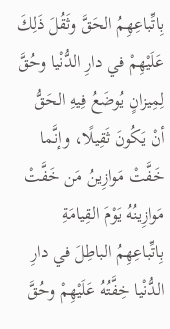بِاتِّباعِهِمُ الحَقَّ وثَقُلَ ذَلِكَ عَلَيْهِمْ في دارِ الدُّنْيا وحُقَّ لِمِيزانٍ يُوضَعُ فِيهِ الحَقُّ أنْ يَكُونَ ثَقِيلًا، وإنَّما خَفَّتْ مَوازِينُ مَن خَفَّتْ مَوازِينُهُ يَوْمَ القِيامَةِ بِاتِّباعِهِمُ الباطِلَ في دارِ الدُّنْيا خِفَّتُهُ عَلَيْهِمْ وحُقَّ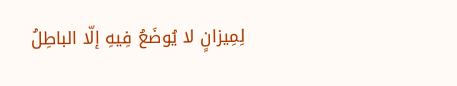لِمِيزانٍ لا يُوضَعُ فِيهِ إلّا الباطِلُ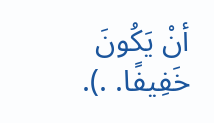أنْ يَكُونَ خَفِيفًا. .).